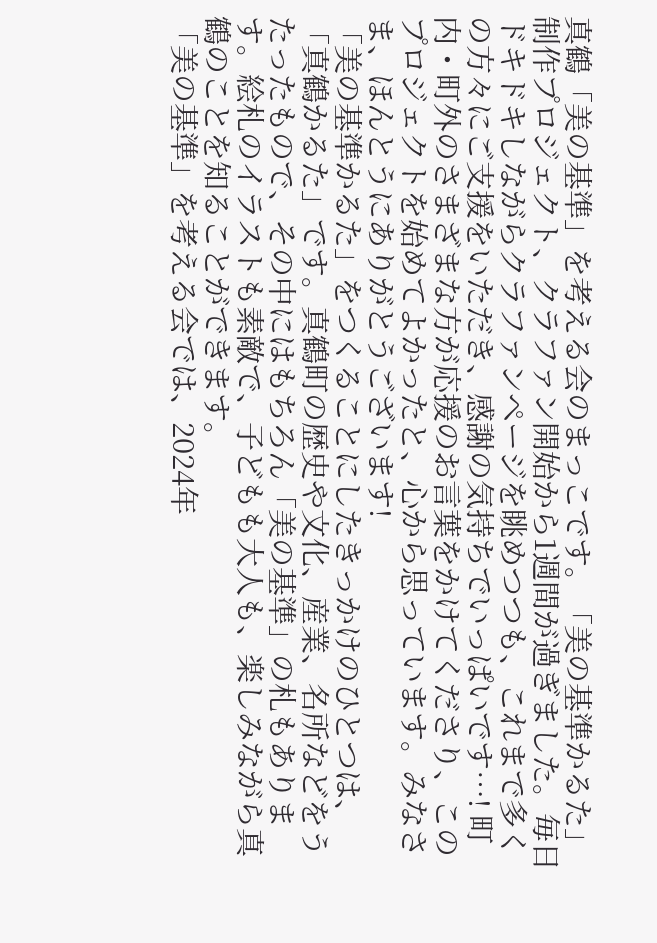真鶴「美の基準」を考える会のまっこです。「美の基準かるた」制作プロジェクト、クラファン開始から1週間が過ぎました。毎日ドキドキしながらクラファンページを眺めつつも、これまで多くの方々にご支援をいただき、感謝の気持ちでいっぱいです…! 町内・町外のさまざまな方が応援のお言葉をかけてくださり、このプロジェクトを始めてよかったと、心から思っています。みなさま、ほんとうにありがとうございます!
「美の基準かるた」をつくることにしたきっかけのひとつは、「真鶴かるた」です。真鶴町の歴史や文化、産業、名所などをうたったもので、その中にはもちろん「美の基準」の札もあります。絵札のイラストも素敵で、子どもも大人も、楽しみながら真鶴のことを知ることができます。
「美の基準」を考える会では、2024年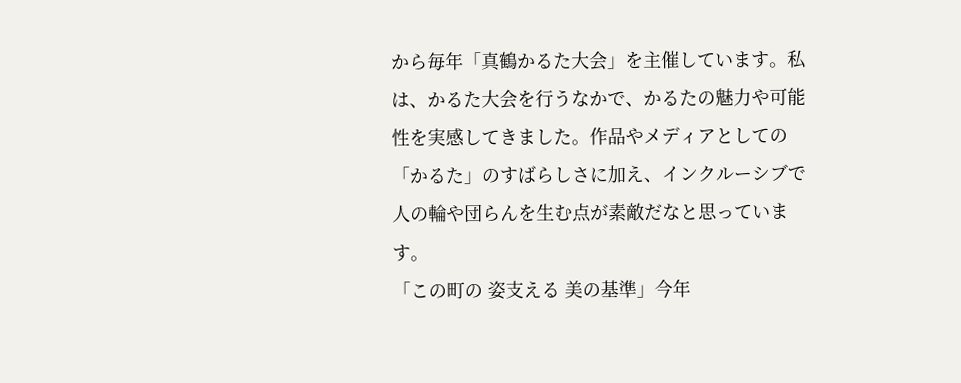から毎年「真鶴かるた大会」を主催しています。私は、かるた大会を行うなかで、かるたの魅力や可能性を実感してきました。作品やメディアとしての「かるた」のすばらしさに加え、インクルーシブで人の輪や団らんを生む点が素敵だなと思っています。
「この町の 姿支える 美の基準」今年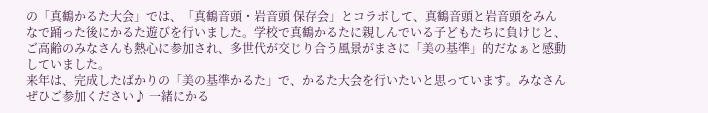の「真鶴かるた大会」では、「真鶴音頭・岩音頭 保存会」とコラボして、真鶴音頭と岩音頭をみんなで踊った後にかるた遊びを行いました。学校で真鶴かるたに親しんでいる子どもたちに負けじと、ご高齢のみなさんも熱心に参加され、多世代が交じり合う風景がまさに「美の基準」的だなぁと感動していました。
来年は、完成したばかりの「美の基準かるた」で、かるた大会を行いたいと思っています。みなさんぜひご参加ください♪ 一緒にかる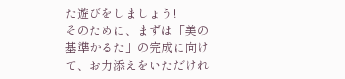た遊びをしましょう!
そのために、まずは「美の基準かるた」の完成に向けて、お力添えをいただけれ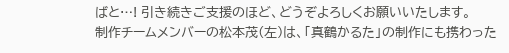ばと…! 引き続きご支援のほど、どうぞよろしくお願いいたします。
制作チームメンバーの松本茂(左)は、「真鶴かるた」の制作にも携わった